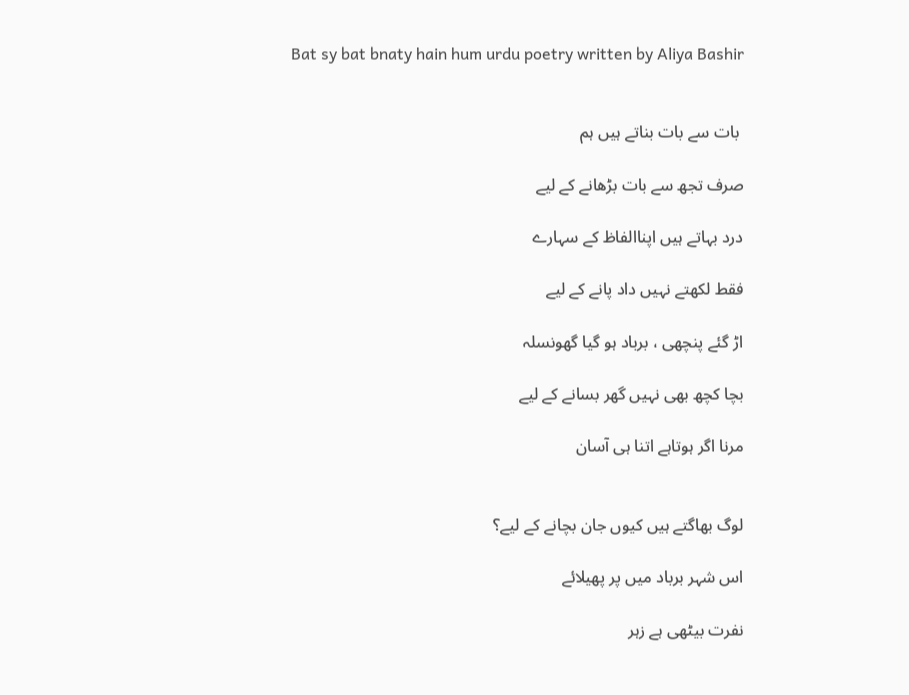Bat sy bat bnaty hain hum urdu poetry written by Aliya Bashir


 بات سے بات بناتے ہیں ہم

صرف تجھ سے بات بڑھانے کے لیے

درد بہاتے ہیں اپناالفاظ کے سہارے

فقط لکھتے نہیں داد پانے کے لیے

اڑ گئے پنچھی ، برباد ہو گیا گھونسلہ

بچا کچھ بھی نہیں گھر بسانے کے لیے

مرنا اگر ہوتاہے اتنا ہی آسان


لوگ بھاگتے ہیں کیوں جان بچانے کے لیے؟

اس شہر برباد میں پر پھیلائے

نفرت بیٹھی ہے زہر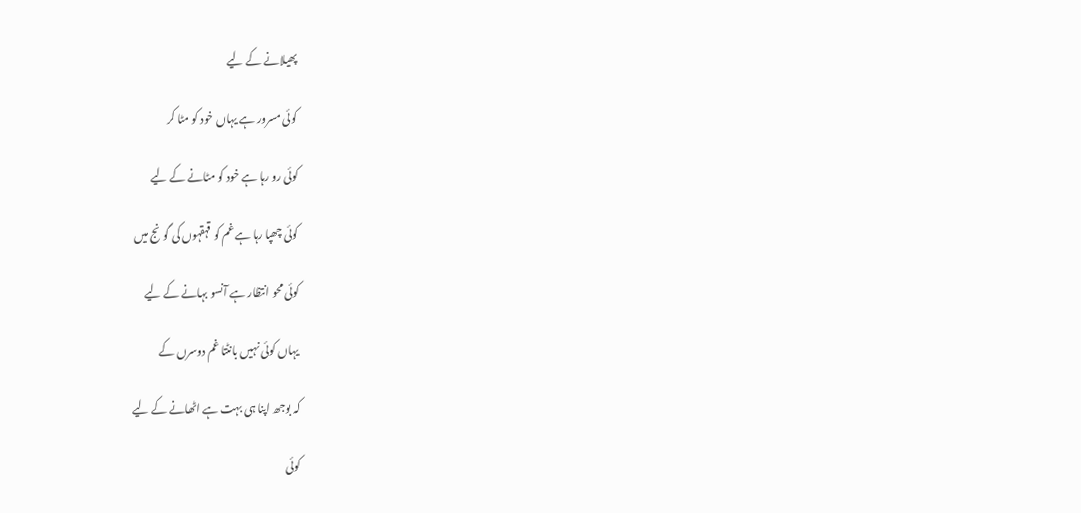پھیلانے کے لیے

کوئی مسرور ہے یہاں خود کو مٹا کر

کوئی رو رہا ہے خود کو مٹانے کے لیے

کوئی چھپا رہا ہے غم کو قہقہوں کی گونج میں

کوئی محو انتظار ہے آنسو بہانے کے لیے

یہاں کوئی نہیں بانٹتا غم دوسرں کے

کہ بوجھ اپنا ہی بہت ہے اٹھانے کے لیے

کوئی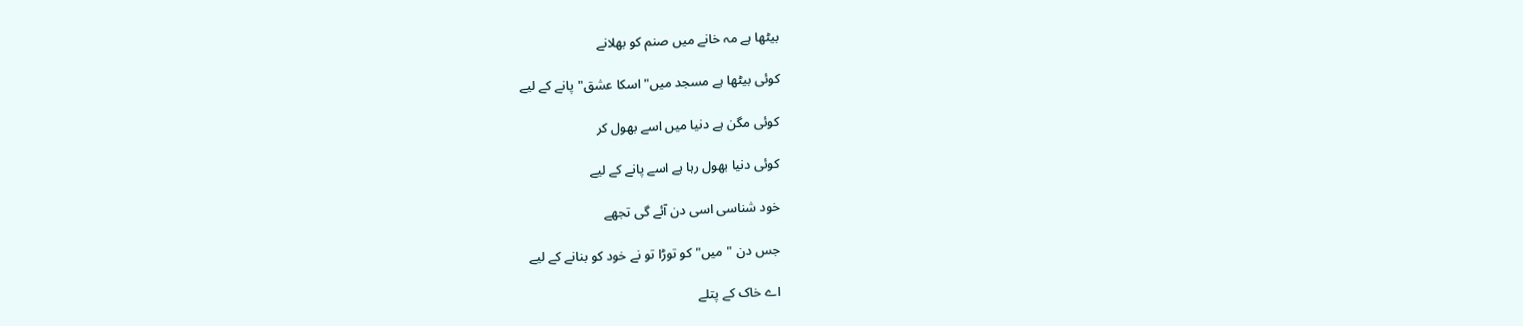بیٹھا ہے مہ خانے میں صنم کو بھلانے

کوئی بیٹھا ہے مسجد میں"اسکا عشق"پانے کے لیے

کوئی مگن ہے دنیا میں اسے بھول کر

کوئی دنیا بھول رہا ہے اسے پانے کے لیے

خود شناسی اسی دن آئے گی تجھے

جس دن "میں" کو توڑا تو نے خود کو بنانے کے لیے

اے خاک کے پتلے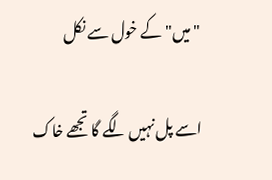"میں" کے خول سے نکل

اسے پل نہیں لگے گا تجھے خاک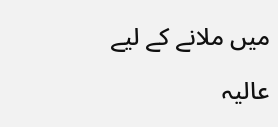میں ملانے کے لیے

عالیہ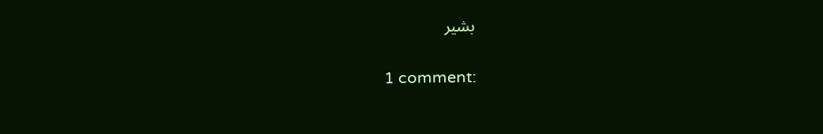بشیر

1 comment: